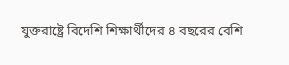যুক্তরাষ্ট্রে বিদেশি শিক্ষার্থীদের ৪ বছরের বেশি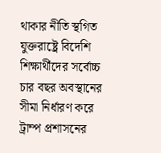থাকার নীতি স্থগিত
যুক্তরাষ্ট্রে বিদেশি শিক্ষার্থীদের সর্বোচ্চ চার বছর অবস্থানের সীমা নির্ধারণ করে ট্রাম্প প্রশাসনের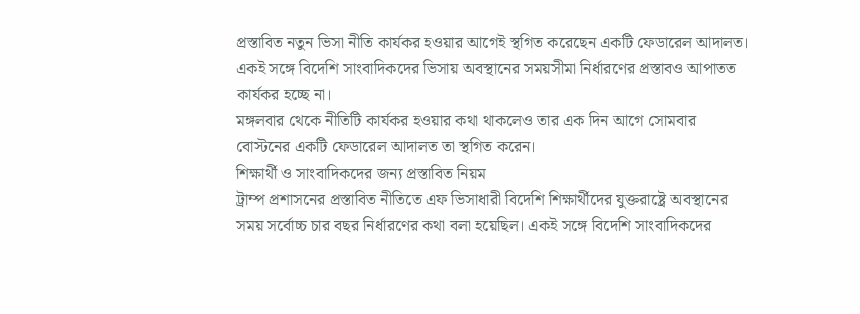প্রস্তাবিত নতুন ভিসা নীতি কার্যকর হওয়ার আগেই স্থগিত করেছেন একটি ফেডারেল আদালত। একই সঙ্গে বিদেশি সাংবাদিকদের ভিসায় অবস্থানের সময়সীমা নির্ধারণের প্রস্তাবও আপাতত কার্যকর হচ্ছে না।
মঙ্গলবার থেকে নীতিটি কার্যকর হওয়ার কথা থাকলেও তার এক দিন আগে সোমবার বোস্টনের একটি ফেডারেল আদালত তা স্থগিত করেন।
শিক্ষার্থী ও সাংবাদিকদের জন্য প্রস্তাবিত নিয়ম
ট্রাম্প প্রশাসনের প্রস্তাবিত নীতিতে এফ ভিসাধারী বিদেশি শিক্ষার্থীদের যুক্তরাষ্ট্রে অবস্থানের সময় সর্বোচ্চ চার বছর নির্ধারণের কথা বলা হয়েছিল। একই সঙ্গে বিদেশি সাংবাদিকদের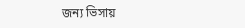জন্য ভিসায়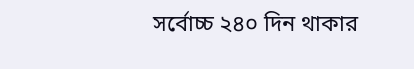সর্বোচ্চ ২৪০ দিন থাকার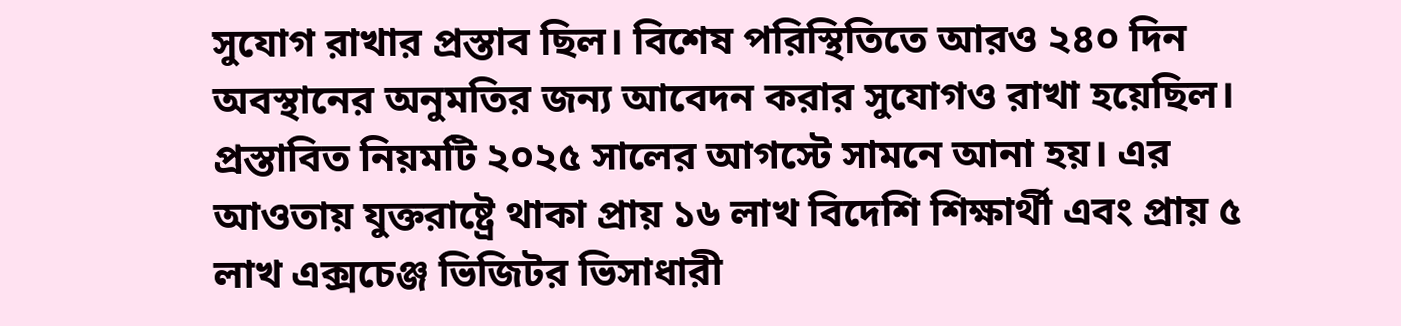সুযোগ রাখার প্রস্তাব ছিল। বিশেষ পরিস্থিতিতে আরও ২৪০ দিন অবস্থানের অনুমতির জন্য আবেদন করার সুযোগও রাখা হয়েছিল।
প্রস্তাবিত নিয়মটি ২০২৫ সালের আগস্টে সামনে আনা হয়। এর আওতায় যুক্তরাষ্ট্রে থাকা প্রায় ১৬ লাখ বিদেশি শিক্ষার্থী এবং প্রায় ৫ লাখ এক্সচেঞ্জ ভিজিটর ভিসাধারী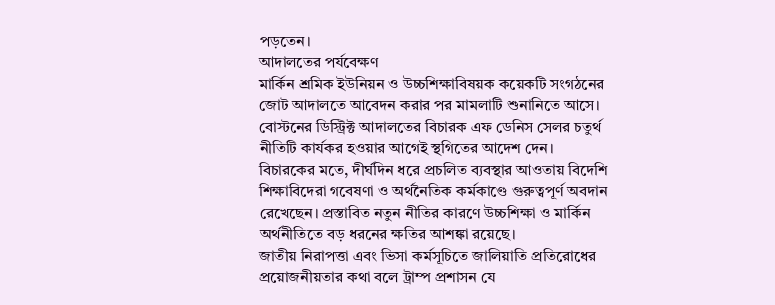পড়তেন।
আদালতের পর্যবেক্ষণ
মার্কিন শ্রমিক ইউনিয়ন ও উচ্চশিক্ষাবিষয়ক কয়েকটি সংগঠনের জোট আদালতে আবেদন করার পর মামলাটি শুনানিতে আসে। বোস্টনের ডিস্ট্রিক্ট আদালতের বিচারক এফ ডেনিস সেলর চতুর্থ নীতিটি কার্যকর হওয়ার আগেই স্থগিতের আদেশ দেন।
বিচারকের মতে, দীর্ঘদিন ধরে প্রচলিত ব্যবস্থার আওতায় বিদেশি শিক্ষাবিদেরা গবেষণা ও অর্থনৈতিক কর্মকাণ্ডে গুরুত্বপূর্ণ অবদান রেখেছেন। প্রস্তাবিত নতুন নীতির কারণে উচ্চশিক্ষা ও মার্কিন অর্থনীতিতে বড় ধরনের ক্ষতির আশঙ্কা রয়েছে।
জাতীয় নিরাপত্তা এবং ভিসা কর্মসূচিতে জালিয়াতি প্রতিরোধের প্রয়োজনীয়তার কথা বলে ট্রাম্প প্রশাসন যে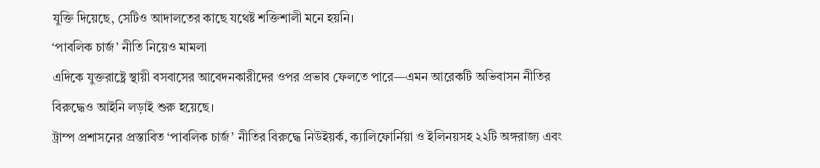যুক্তি দিয়েছে, সেটিও আদালতের কাছে যথেষ্ট শক্তিশালী মনে হয়নি।
‘পাবলিক চার্জ’ নীতি নিয়েও মামলা
এদিকে যুক্তরাষ্ট্রে স্থায়ী বসবাসের আবেদনকারীদের ওপর প্রভাব ফেলতে পারে—এমন আরেকটি অভিবাসন নীতির বিরুদ্ধেও আইনি লড়াই শুরু হয়েছে।
ট্রাম্প প্রশাসনের প্রস্তাবিত ‘পাবলিক চার্জ’ নীতির বিরুদ্ধে নিউইয়র্ক, ক্যালিফোর্নিয়া ও ইলিনয়সহ ২২টি অঙ্গরাজ্য এবং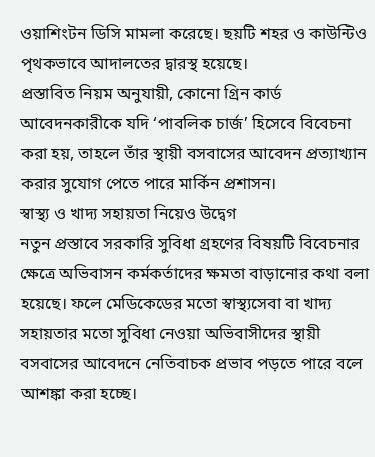ওয়াশিংটন ডিসি মামলা করেছে। ছয়টি শহর ও কাউন্টিও পৃথকভাবে আদালতের দ্বারস্থ হয়েছে।
প্রস্তাবিত নিয়ম অনুযায়ী, কোনো গ্রিন কার্ড আবেদনকারীকে যদি ‘পাবলিক চার্জ’ হিসেবে বিবেচনা করা হয়, তাহলে তাঁর স্থায়ী বসবাসের আবেদন প্রত্যাখ্যান করার সুযোগ পেতে পারে মার্কিন প্রশাসন।
স্বাস্থ্য ও খাদ্য সহায়তা নিয়েও উদ্বেগ
নতুন প্রস্তাবে সরকারি সুবিধা গ্রহণের বিষয়টি বিবেচনার ক্ষেত্রে অভিবাসন কর্মকর্তাদের ক্ষমতা বাড়ানোর কথা বলা হয়েছে। ফলে মেডিকেডের মতো স্বাস্থ্যসেবা বা খাদ্য সহায়তার মতো সুবিধা নেওয়া অভিবাসীদের স্থায়ী বসবাসের আবেদনে নেতিবাচক প্রভাব পড়তে পারে বলে আশঙ্কা করা হচ্ছে।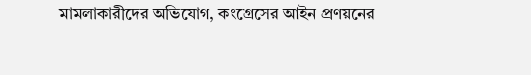মামলাকারীদের অভিযোগ, কংগ্রেসের আইন প্রণয়নের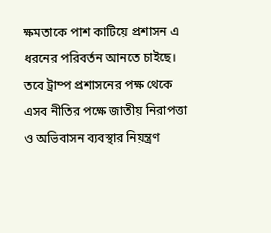ক্ষমতাকে পাশ কাটিয়ে প্রশাসন এ ধরনের পরিবর্তন আনতে চাইছে। তবে ট্রাম্প প্রশাসনের পক্ষ থেকে এসব নীতির পক্ষে জাতীয় নিরাপত্তা ও অভিবাসন ব্যবস্থার নিয়ন্ত্রণ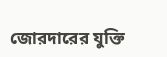জোরদারের যুক্তি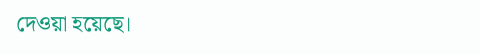দেওয়া হয়েছে।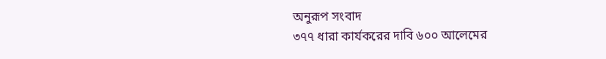অনুরূপ সংবাদ
৩৭৭ ধারা কার্যকরের দাবি ৬০০ আলেমের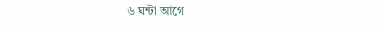৬ ঘন্টা আগে